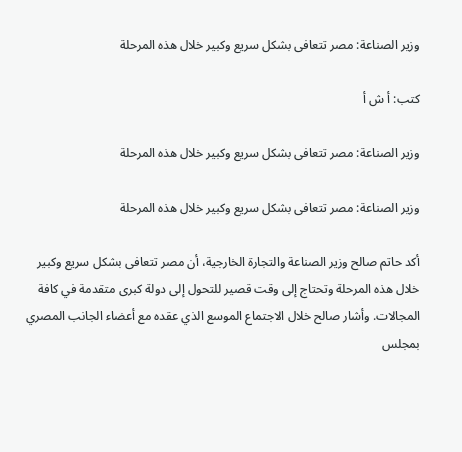وزير الصناعة: مصر تتعافى بشكل سريع وكبير خلال هذه المرحلة

كتب: أ ش أ

وزير الصناعة: مصر تتعافى بشكل سريع وكبير خلال هذه المرحلة

وزير الصناعة: مصر تتعافى بشكل سريع وكبير خلال هذه المرحلة

أكد حاتم صالح وزير الصناعة والتجارة الخارجية، أن مصر تتعافى بشكل سريع وكبير خلال هذه المرحلة وتحتاج إلى وقت قصير للتحول إلى دولة كبرى متقدمة في كافة المجالات. وأشار صالح خلال الاجتماع الموسع الذي عقده مع أعضاء الجانب المصري بمجلس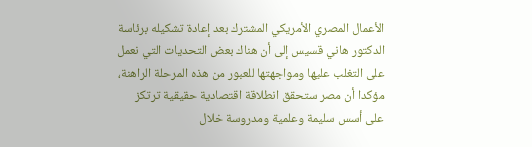الأعمال المصري الأمريكي المشترك بعد إعادة تشكيله برئاسة الدكتور هاني قسيس إلى أن هناك بعض التحديات التي نعمل على التغلب عليها ومواجهتها للعبور من هذه المرحلة الراهنة، مؤكدا أن مصر ستحقق انطلاقة اقتصادية حقيقية ترتكز على أسس سليمة وعلمية ومدروسة خلال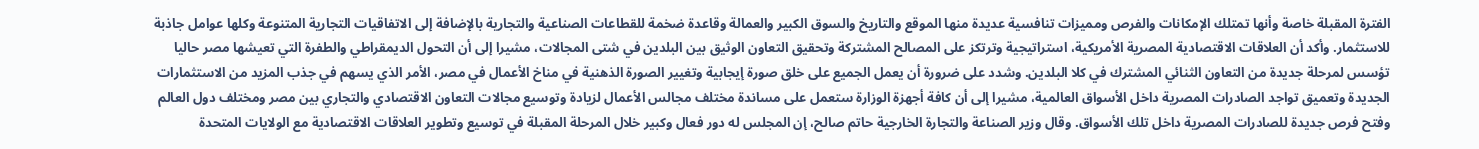الفترة المقبلة خاصة وأنها تمتلك الإمكانات والفرص ومميزات تنافسية عديدة منها الموقع والتاريخ والسوق الكبير والعمالة وقاعدة ضخمة للقطاعات الصناعية والتجارية بالإضافة إلى الاتفاقيات التجارية المتنوعة وكلها عوامل جاذبة للاستثمار. وأكد أن العلاقات الاقتصادية المصرية الأمريكية، استراتيجية وترتكز على المصالح المشتركة وتحقيق التعاون الوثيق بين البلدين في شتى المجالات، مشيرا إلى أن التحول الديمقراطي والطفرة التي تعيشها مصر حاليا تؤسس لمرحلة جديدة من التعاون الثنائي المشترك في كلا البلدين. وشدد على ضرورة أن يعمل الجميع على خلق صورة إيجابية وتغيير الصورة الذهنية في مناخ الأعمال في مصر، الأمر الذي يسهم في جذب المزيد من الاستثمارات الجديدة وتعميق تواجد الصادرات المصرية داخل الأسواق العالمية، مشيرا إلى أن كافة أجهزة الوزارة ستعمل على مساندة مختلف مجالس الأعمال لزيادة وتوسيع مجالات التعاون الاقتصادي والتجاري بين مصر ومختلف دول العالم وفتح فرص جديدة للصادرات المصرية داخل تلك الأسواق. وقال وزير الصناعة والتجارة الخارجية حاتم صالح، إن المجلس له دور فعال وكبير خلال المرحلة المقبلة في توسيع وتطوير العلاقات الاقتصادية مع الولايات المتحدة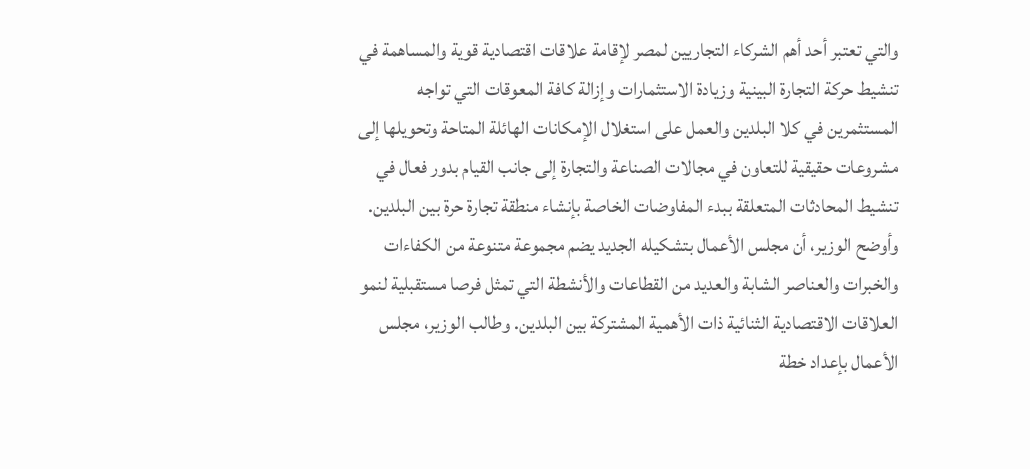والتي تعتبر أحد أهم الشركاء التجاريين لمصر لإقامة علاقات اقتصادية قوية والمساهمة في تنشيط حركة التجارة البينية وزيادة الاستثمارات وإزالة كافة المعوقات التي تواجه المستثمرين في كلا البلدين والعمل على استغلال الإمكانات الهائلة المتاحة وتحويلها إلى مشروعات حقيقية للتعاون في مجالات الصناعة والتجارة إلى جانب القيام بدور فعال في تنشيط المحادثات المتعلقة ببدء المفاوضات الخاصة بإنشاء منطقة تجارة حرة بين البلدين. وأوضح الوزير، أن مجلس الأعمال بتشكيله الجديد يضم مجموعة متنوعة من الكفاءات والخبرات والعناصر الشابة والعديد من القطاعات والأنشطة التي تمثل فرصا مستقبلية لنمو العلاقات الاقتصادية الثنائية ذات الأهمية المشتركة بين البلدين. وطالب الوزير، مجلس الأعمال بإعداد خطة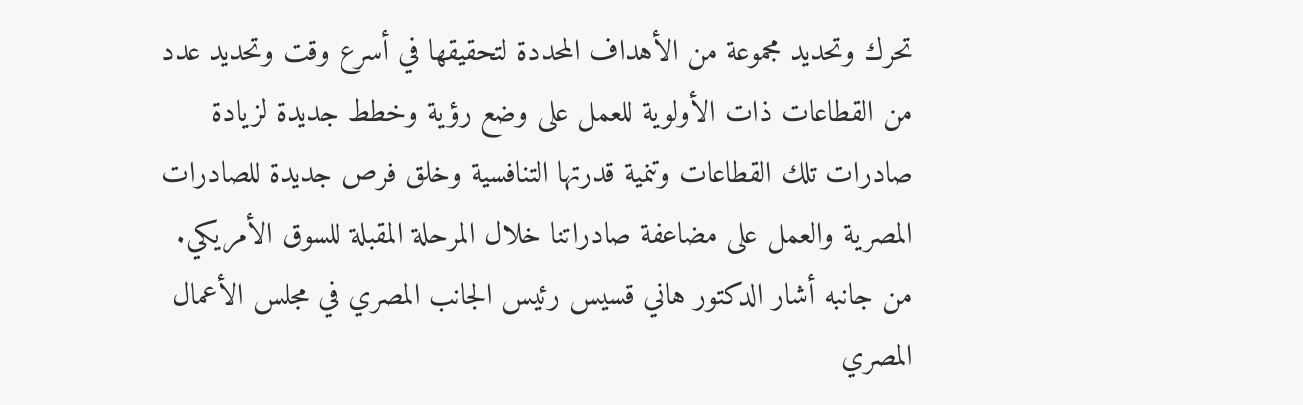تحرك وتحديد مجموعة من الأهداف المحددة لتحقيقها في أسرع وقت وتحديد عدد من القطاعات ذات الأولوية للعمل على وضع رؤية وخطط جديدة لزيادة صادرات تلك القطاعات وتنمية قدرتها التنافسية وخلق فرص جديدة للصادرات المصرية والعمل على مضاعفة صادراتنا خلال المرحلة المقبلة للسوق الأمريكي. من جانبه أشار الدكتور هاني قسيس رئيس الجانب المصري في مجلس الأعمال المصري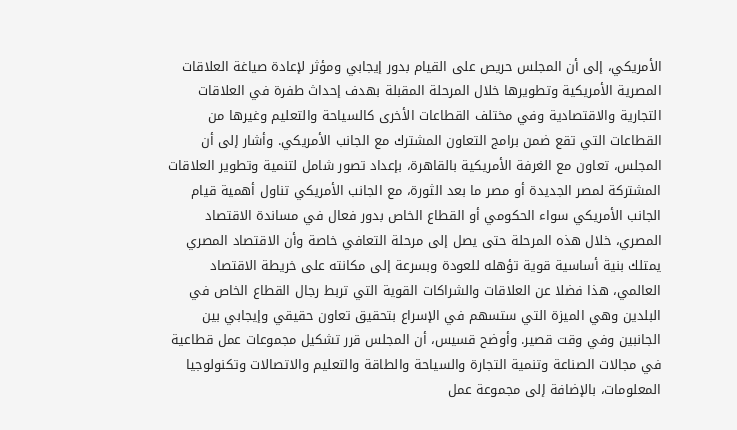الأمريكي، إلى أن المجلس حريص على القيام بدور إيجابي ومؤثر لإعادة صياغة العلاقات المصرية الأمريكية وتطويرها خلال المرحلة المقبلة بهدف إحداث طفرة في العلاقات التجارية والاقتصادية وفي مختلف القطاعات الأخرى كالسياحة والتعليم وغيرها من القطاعات التي تقع ضمن برامج التعاون المشترك مع الجانب الأمريكي. وأشار إلى أن المجلس، تعاون مع الغرفة الأمريكية بالقاهرة، بإعداد تصور شامل لتنمية وتطوير العلاقات المشتركة لمصر الجديدة أو مصر ما بعد الثورة، مع الجانب الأمريكي تناول أهمية قيام الجانب الأمريكي سواء الحكومي أو القطاع الخاص بدور فعال في مساندة الاقتصاد المصري، خلال هذه المرحلة حتى يصل إلى مرحلة التعافي خاصة وأن الاقتصاد المصري يمتلك بنية أساسية قوية تؤهله للعودة وبسرعة إلى مكانته على خريطة الاقتصاد العالمي، هذا فضلا عن العلاقات والشراكات القوية التي تربط رجال القطاع الخاص في البلدين وهي الميزة التي ستسهم في الإسراع بتحقيق تعاون حقيقي وإيجابي بين الجانبين وفي وقت قصير. وأوضح قسيس، أن المجلس قرر تشكيل مجموعات عمل قطاعية في مجالات الصناعة وتنمية التجارة والسياحة والطاقة والتعليم والاتصالات وتكنولوجيا المعلومات، بالإضافة إلى مجموعة عمل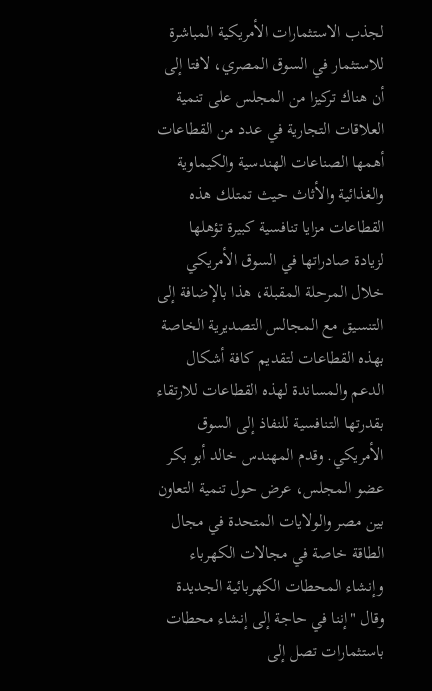لجذب الاستثمارات الأمريكية المباشرة للاستثمار في السوق المصري، لافتا إلى أن هناك تركيزا من المجلس على تنمية العلاقات التجارية في عدد من القطاعات أهمها الصناعات الهندسية والكيماوية والغذائية والأثاث حيث تمتلك هذه القطاعات مزايا تنافسية كبيرة تؤهلها لزيادة صادراتها في السوق الأمريكي خلال المرحلة المقبلة، هذا بالإضافة إلى التنسيق مع المجالس التصديرية الخاصة بهذه القطاعات لتقديم كافة أشكال الدعم والمساندة لهذه القطاعات للارتقاء بقدرتها التنافسية للنفاذ إلى السوق الأمريكي. وقدم المهندس خالد أبو بكر عضو المجلس، عرض حول تنمية التعاون بين مصر والولايات المتحدة في مجال الطاقة خاصة في مجالات الكهرباء وإنشاء المحطات الكهربائية الجديدة وقال "إننا في حاجة إلى إنشاء محطات باستثمارات تصل إلى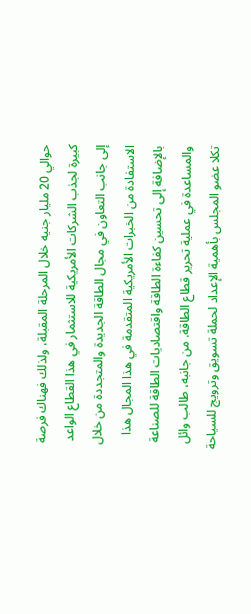حوالي 20 مليار جنيه خلال المرحلة المقبلة، ولذلك فهناك فرصة كبيرة لجذب الشركات الأمريكية للاستثمار في هذا القطاع الواعد إلى جانب التعاون في مجال الطاقة الجديدة والمتجددة من خلال الاستفادة من الخبرات الأمريكية المتقدمة في هذا المجال هذا بالإضافة إلى تحسين كفاءة الطاقة واقتصاديات الطاقة للصناعة والمساعدة في عملية تحرير قطاع الطاقة. من جانبه، طالب وائل تكلا عضو المجلس بأهمية الإعداد لحملة تسويق وترويج للسياحة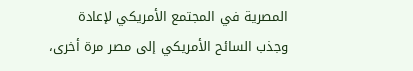المصرية في المجتمع الأمريكي لإعادة وجذب السائح الأمريكي إلى مصر مرة أخرى،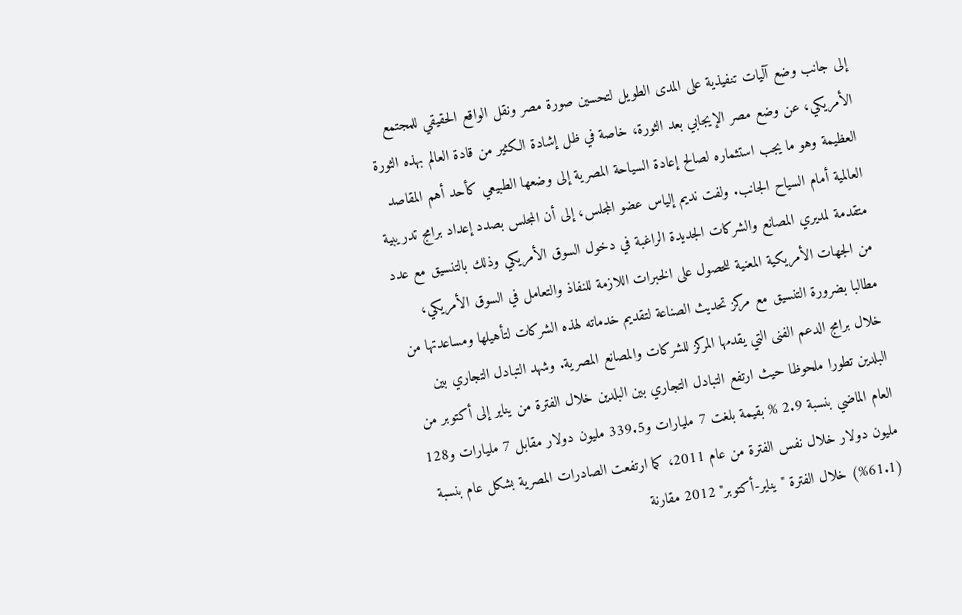إلى جانب وضع آليات تنفيذية على المدى الطويل لتحسين صورة مصر ونقل الواقع الحقيقي للمجتمع الأمريكي، عن وضع مصر الإيجابي بعد الثورة، خاصة في ظل إشادة الكثير من قادة العالم بهذه الثورة العظيمة وهو ما يجب استثماره لصالح إعادة السياحة المصرية إلى وضعها الطبيعي كأحد أهم المقاصد العالمية أمام السياح الجانب. ولفت نديم إلياس عضو المجلس، إلى أن المجلس بصدد إعداد برامج تدريبية متقدمة لمديري المصانع والشركات الجديدة الراغبة في دخول السوق الأمريكي وذلك بالتنسيق مع عدد من الجهات الأمريكية المعنية للحصول على الخبرات اللازمة للنفاذ والتعامل في السوق الأمريكي، مطالبا بضرورة التنسيق مع مركز تحديث الصناعة لتقديم خدماته لهذه الشركات لتأهيلها ومساعدتها من خلال برامج الدعم الفنى التي يقدمها المركز للشركات والمصانع المصرية. وشهد التبادل التجاري بين البلدين تطورا ملحوظا حيث ارتفع التبادل التجاري بين البلدين خلال الفترة من يناير إلى أكتوبر من العام الماضي بنسبة 2.9 % بقيمة بلغت 7 مليارات و339.5 مليون دولار مقابل 7 مليارات و128 مليون دولار خلال نفس الفترة من عام 2011، كما ارتفعت الصادرات المصرية بشكل عام بنسبة (61.1%) خلال الفترة "يناير-أكتوبر" 2012 مقارنة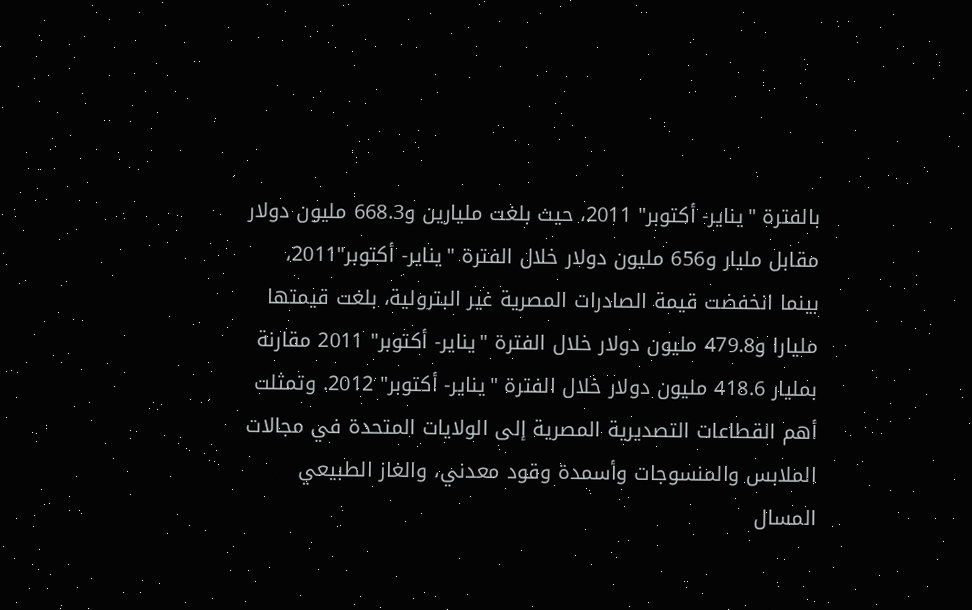بالفترة "يناير- أكتوبر" 2011، حيث بلغت مليارين و668.3 مليون دولار مقابل مليار و656 مليون دولار خلال الفترة "يناير- أكتوبر"2011، بينما انخفضت قيمة الصادرات المصرية غير البترولية، بلغت قيمتها مليارا و479.8 مليون دولار خلال الفترة "يناير- أكتوبر" 2011 مقارنة بمليار 418.6 مليون دولار خلال الفترة "يناير- أكتوبر" 2012. وتمثلت أهم القطاعات التصديرية المصرية إلى الولايات المتحدة في مجالات الملابس والمنسوجات وأسمدة وقود معدني، والغاز الطبيعي المسال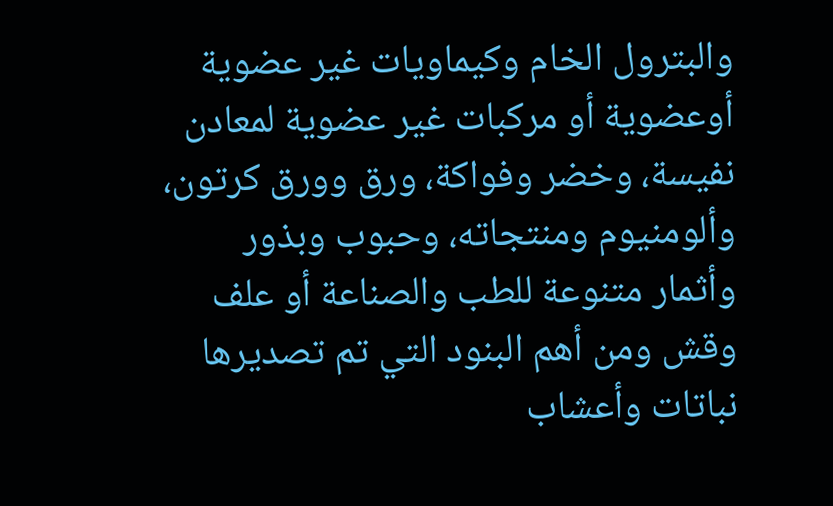والبترول الخام وكيماويات غير عضوية أوعضوية أو مركبات غير عضوية لمعادن نفيسة، وخضر وفواكة، ورق وورق كرتون، وألومنيوم ومنتجاته، وحبوب وبذور وأثمار متنوعة للطب والصناعة أو علف وقش ومن أهم البنود التي تم تصديرها نباتات وأعشاب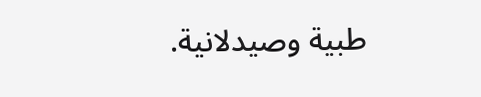طبية وصيدلانية.